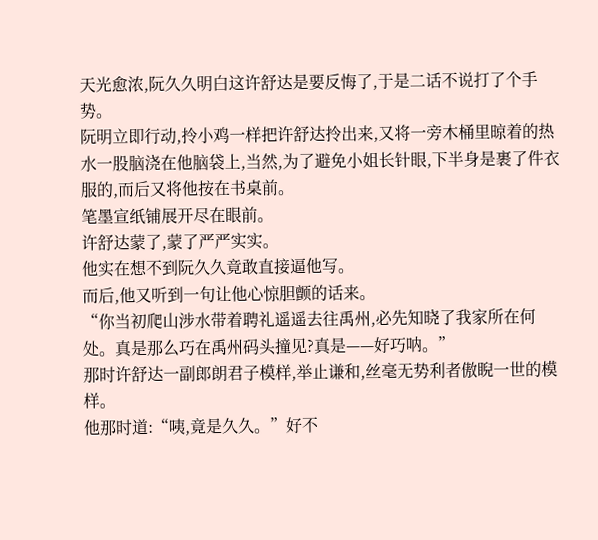天光愈浓,阮久久明白这许舒达是要反悔了,于是二话不说打了个手势。
阮明立即行动,拎小鸡一样把许舒达拎出来,又将一旁木桶里晾着的热水一股脑浇在他脑袋上,当然,为了避免小姐长针眼,下半身是裹了件衣服的,而后又将他按在书桌前。
笔墨宣纸铺展开尽在眼前。
许舒达蒙了,蒙了严严实实。
他实在想不到阮久久竟敢直接逼他写。
而后,他又听到一句让他心惊胆颤的话来。
“你当初爬山涉水带着聘礼遥遥去往禹州,必先知晓了我家所在何处。真是那么巧在禹州码头撞见?真是——好巧呐。”
那时许舒达一副郎朗君子模样,举止谦和,丝毫无势利者傲睨一世的模样。
他那时道:“咦,竟是久久。”好不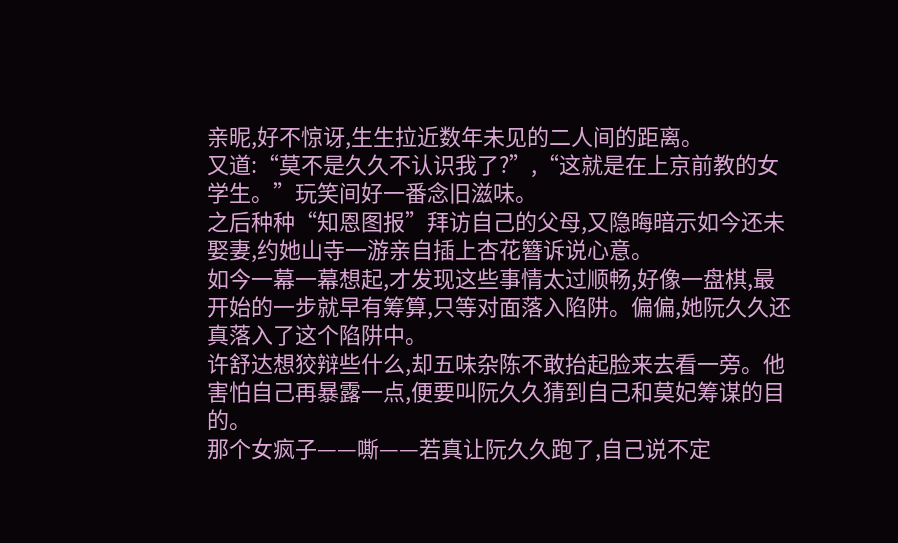亲昵,好不惊讶,生生拉近数年未见的二人间的距离。
又道:“莫不是久久不认识我了?”,“这就是在上京前教的女学生。”玩笑间好一番念旧滋味。
之后种种“知恩图报”拜访自己的父母,又隐晦暗示如今还未娶妻,约她山寺一游亲自插上杏花簪诉说心意。
如今一幕一幕想起,才发现这些事情太过顺畅,好像一盘棋,最开始的一步就早有筹算,只等对面落入陷阱。偏偏,她阮久久还真落入了这个陷阱中。
许舒达想狡辩些什么,却五味杂陈不敢抬起脸来去看一旁。他害怕自己再暴露一点,便要叫阮久久猜到自己和莫妃筹谋的目的。
那个女疯子——嘶——若真让阮久久跑了,自己说不定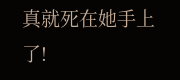真就死在她手上了!